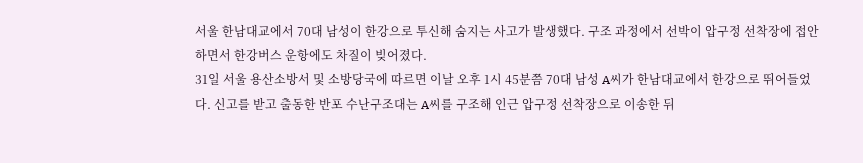서울 한남대교에서 70대 남성이 한강으로 투신해 숨지는 사고가 발생했다. 구조 과정에서 선박이 압구정 선착장에 접안하면서 한강버스 운항에도 차질이 빚어졌다.
31일 서울 용산소방서 및 소방당국에 따르면 이날 오후 1시 45분쯤 70대 남성 A씨가 한남대교에서 한강으로 뛰어들었다. 신고를 받고 출동한 반포 수난구조대는 A씨를 구조해 인근 압구정 선착장으로 이송한 뒤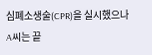심폐소생술(CPR)을 실시했으나 A씨는 끝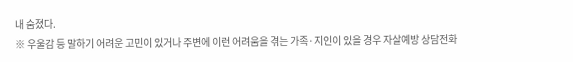내 숨졌다.
※ 우울감 등 말하기 어려운 고민이 있거나 주변에 이런 어려움을 겪는 가족·지인이 있을 경우 자살예방 상담전화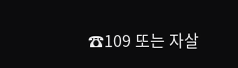☎109 또는 자살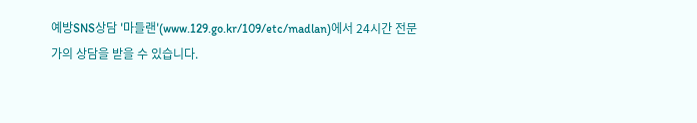예방SNS상담 '마들랜'(www.129.go.kr/109/etc/madlan)에서 24시간 전문가의 상담을 받을 수 있습니다.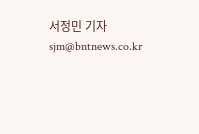서정민 기자 sjm@bntnews.co.kr